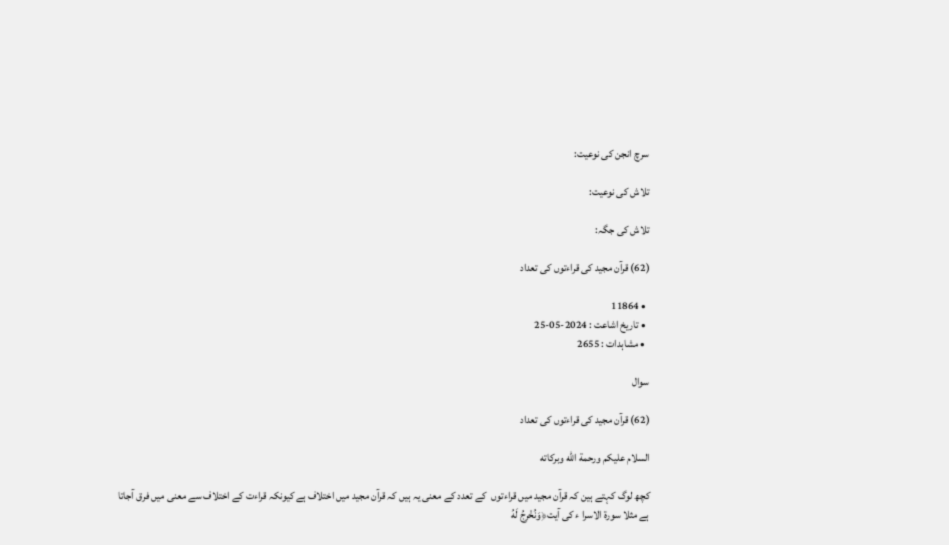سرچ انجن کی نوعیت:

تلاش کی نوعیت:

تلاش کی جگہ:

(62) قرآن مجید کی قراءتوں کی تعداد

  • 11864
  • تاریخ اشاعت : 2024-05-25
  • مشاہدات : 2655

سوال

(62) قرآن مجید کی قراءتوں کی تعداد

السلام عليكم ورحمة الله وبركاته

کچھ لوگ کہتے ہین کہ قرآن مجید میں قراءتوں  کے تعدد کے معنی یہ ہیں کہ قرآن مجید میں اختلاف ہے کیونکہ قراءت کے اختلاف سے معنی میں فرق آجاتا ہے مثلا سورۃ الاسرا ء کی آیت﴿وَنُخْرِجُ لَهُ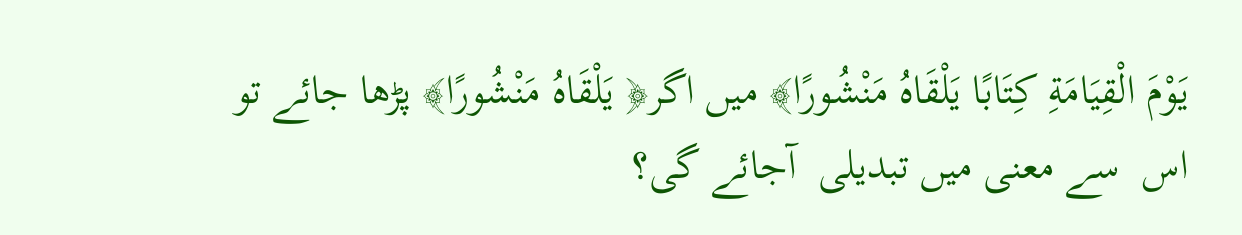يَوْمَ الْقِيَامَةِ كِتَابًا يَلْقَاهُ مَنْشُورًا﴾ میں اگر﴿ يَلْقَاهُ مَنْشُورًا﴾ پڑھا جائے تو اس  سے معنی میں تبدیلی  آجائے گی؟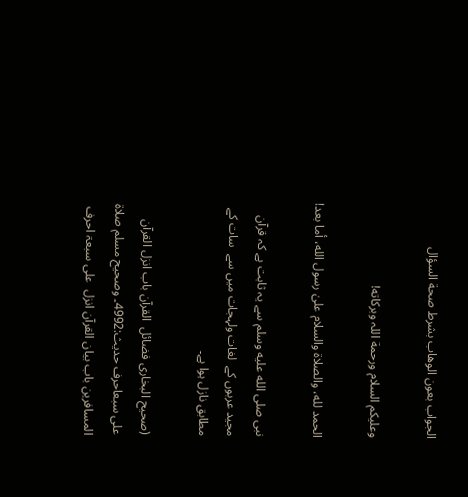الجواب بعون الوهاب بشرط صحة السؤال

وعلیکم السلام ورحمة اللہ وبرکاته!

الحمد لله، والصلاة والسلام علىٰ رسول الله، أما بعد!

نبی صلى الله عليه وسلم سے یہ ثابت ہے کہ قرآن مجید عربوں کے  لغات ولہجات میں سے  سات کے مطابق نازل ہوا ہے۔

(صحیح البخاری فضائل  القرآن باب انزل القرآن علی سبعاحرف حدیث:4992۔ وصحیح مسلم صلاۃ المسافرین باب بیان القرآن انزل  علی سبعۃ احرف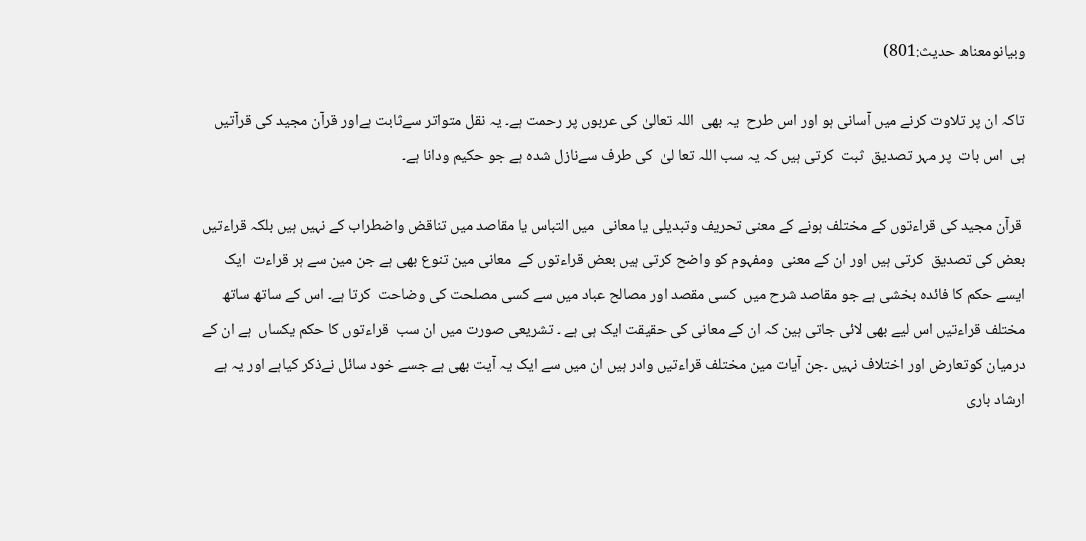وبیانومعناھ حدیث:801)

تاکہ ان پر تلاوت کرنے میں آسانی ہو اور اس طرح  یہ بھی  اللہ تعالیٰ کی عربوں پر رحمت ہے۔ یہ نقل متواتر سےثابت ہےاور قرآن مجید کی قرآتیں ہی  اس بات  پر مہر تصدیق  ثبت  کرتی ہیں کہ یہ سب اللہ تعا لیٰ  کی طرف سےنازل شدہ ہے جو حکیم ودانا ہے۔

 قرآن مجید کی قراءتوں کے مختلف ہونے کے معنی تحریف وتبدیلی یا معانی  میں التباس یا مقاصد میں تناقض واضطراب کے نہیں ہیں بلکہ قراءتیں بعض کی تصدیق  کرتی ہیں اور ان کے معنی  ومفہوم کو واضح کرتی ہیں بعض قراءتوں کے  معانی مین تنوع بھی ہے جن مین سے ہر قراءت  ایک  ایسے حکم کا فائدہ بخشی ہے جو مقاصد شرح میں  کسی مقصد اور مصالح عباد میں سے کسی مصلحت کی وضاحت  کرتا ہے۔ اس کے ساتھ ساتھ مختلف قراءتیں اس لیے بھی لائی جاتی ہین کہ ان کے معانی کی حقیقت ایک ہی ہے ۔ تشریعی صورت میں ان سب  قراءتوں کا حکم یکساں  ہے ان کے درمیان کوتعارض اور اختلاف نہیں ۔جن آیات مین مختلف قراءتیں وادر ہیں ان میں سے ایک یہ آیت بھی ہے جسے خود سائل نےذکر کیاہے اور یہ ہے ارشاد باری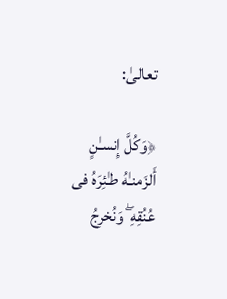تعالیٰ:

﴿وَكُلَّ إِنسـٰنٍ أَلزَمنـٰهُ طـٰئِرَ‌هُ فى عُنُقِهِ ۖ وَنُخرِ‌جُ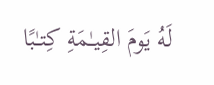لَهُ يَومَ القِيـٰمَةِ كِتـٰبًا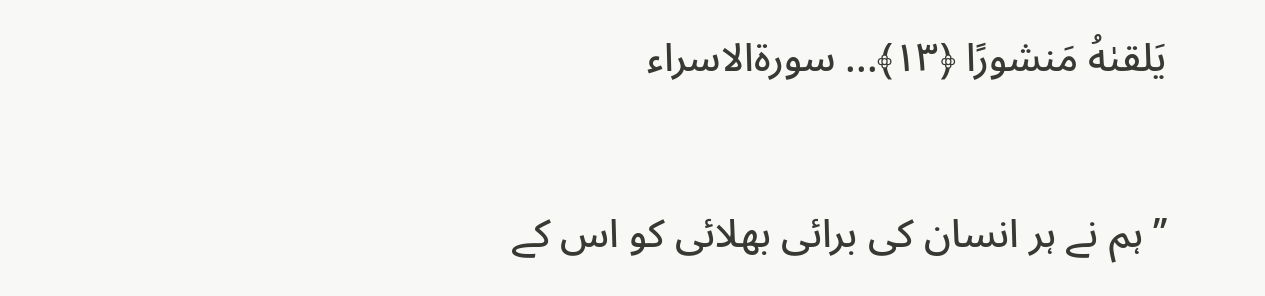يَلقىٰهُ مَنشورً‌ا ﴿١٣﴾... سورةالاسراء

’’ ہم نے ہر انسان کی برائی بھلائی کو اس کے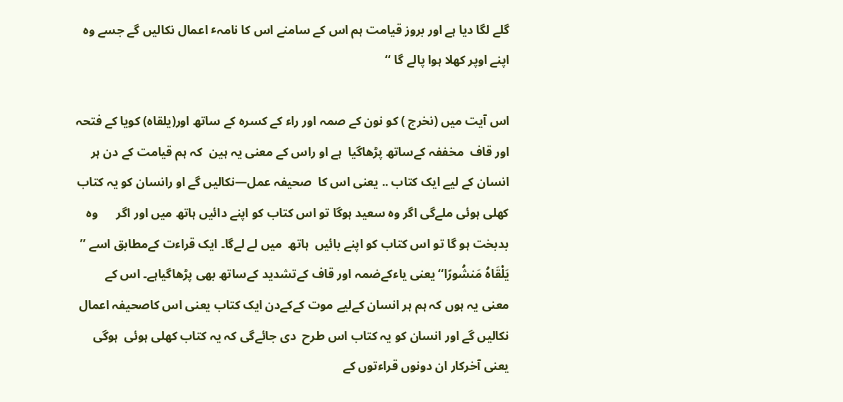گلے لگا دیا ہے اور بروز قیامت ہم اس کے سامنے اس کا نامہٴ اعمال نکالیں گے جسے وه اپنے اوپر کھلا ہوا پالے گا ‘‘

اس آیت میں (نخرج ) کو نون کے صمہ اور راء کے کسرہ کے ساتھ اور(یلقاہ) کویا کے فتحہ اور قاف  مخففہ کےساتھ پڑھاگیا  ہے او راس کے معنی یہ ہین  کہ ہم قیامت کے دن ہر انسان کے لیے ایک کتاب .. یعنی اس کا  صحیفہ عمل—نکالیں گے او رانسان کو یہ کتاب کھلی ہوئی ملےگی اگر وہ سعید ہوگا تو اس کتاب کو اپنے دائیں ہاتھ میں اور اگر      وہ بدبخت ہو گا تو اس کتاب کو اپنے بائیں  ہاتھ  میں لے لےگا۔ ایک قراءت کےمطابق اسے ’’ يَلْقَاهُ مَنشُورًا‘‘ یعنی یاءکےضمہ اور قاف کےتشدید کےساتھ بھی پڑھاگیاہے۔ اس کے معنی یہ ہوں کہ ہم ہر انسان کےلیے موت کےکےدن ایک کتاب یعنی اس کاصحیفہ اعمال نکالیں گے اور انسان کو یہ کتاب اس طرح  دی جائےگی کہ یہ کتاب کھلی ہوئی  ہوگی یعنی آخرکار ان دونوں قراءتوں کے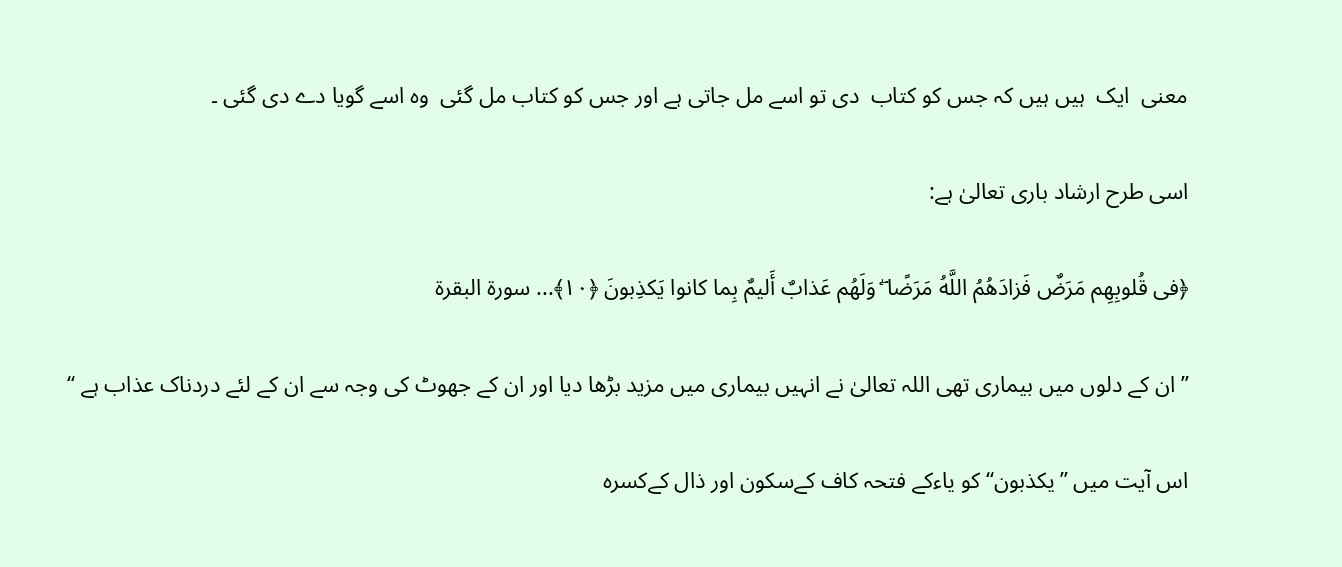معنی  ایک  ہیں ہیں کہ جس کو کتاب  دی تو اسے مل جاتی ہے اور جس کو کتاب مل گئی  وہ اسے گویا دے دی گئی ۔

اسی طرح ارشاد باری تعالیٰ ہے:

﴿فى قُلوبِهِم مَرَ‌ضٌ فَزادَهُمُ اللَّهُ مَرَ‌ضًا ۖ وَلَهُم عَذابٌ أَليمٌ بِما كانوا يَكذِبونَ ﴿١٠﴾... سورة البقرة

’’ ان کے دلوں میں بیماری تھی اللہ تعالیٰ نے انہیں بیماری میں مزید بڑھا دیا اور ان کے جھوٹ کی وجہ سے ان کے لئے دردناک عذاب ہے ‘‘

اس آیت میں ’’یکذبون‘‘ کو یاءکے فتحہ کاف کےسکون اور ذال کےکسرہ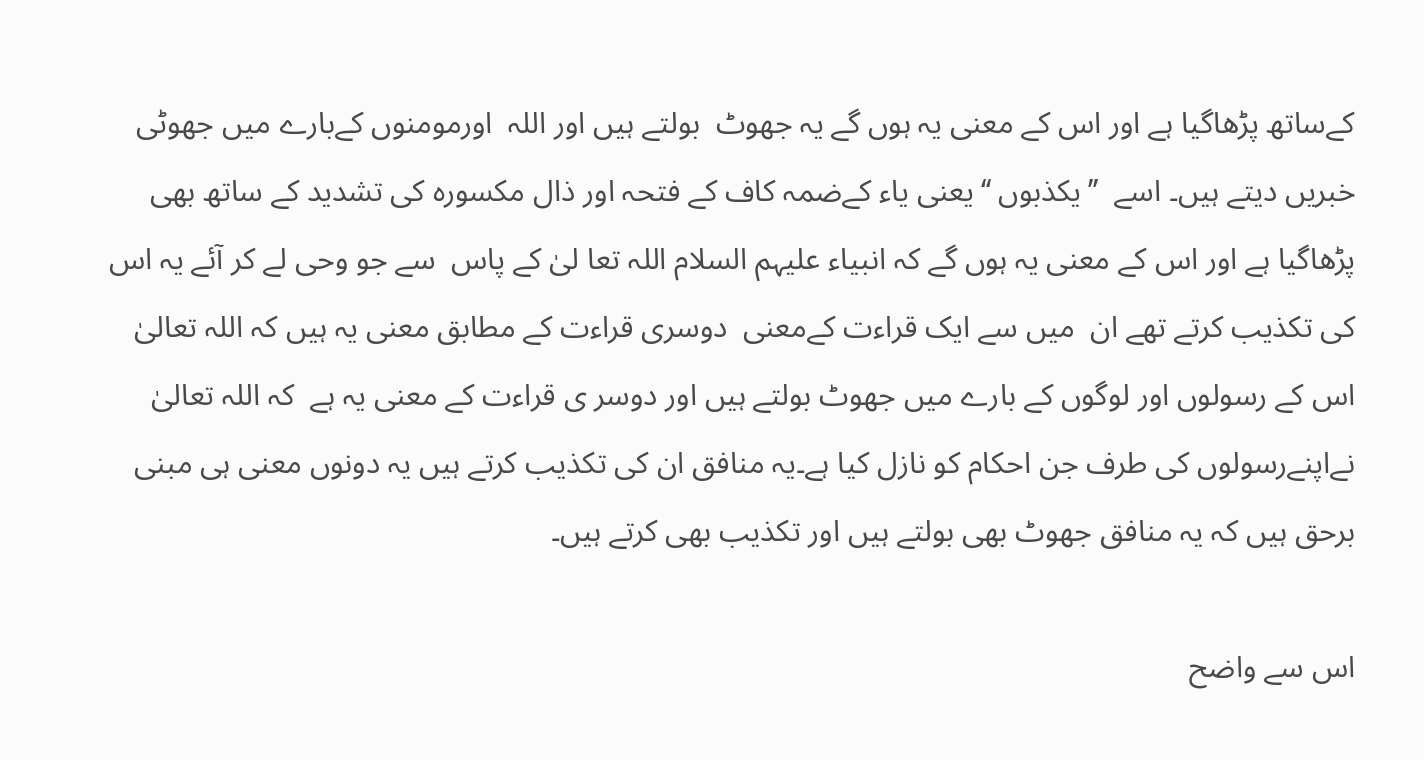کےساتھ پڑھاگیا ہے اور اس کے معنی یہ ہوں گے یہ جھوٹ  بولتے ہیں اور اللہ  اورمومنوں کےبارے میں جھوٹی خبریں دیتے ہیں۔ اسے  ’’یکذبوں ‘‘یعنی یاء کےضمہ کاف کے فتحہ اور ذال مکسورہ کی تشدید کے ساتھ بھی پڑھاگیا ہے اور اس کے معنی یہ ہوں گے کہ انبیاء علیہم السلام اللہ تعا لیٰ کے پاس  سے جو وحی لے کر آئے یہ اس کی تکذیب کرتے تھے ان  میں سے ایک قراءت کےمعنی  دوسری قراءت کے مطابق معنی یہ ہیں کہ اللہ تعالیٰ اس کے رسولوں اور لوگوں کے بارے میں جھوٹ بولتے ہیں اور دوسر ی قراءت کے معنی یہ ہے  کہ اللہ تعالیٰ نےاپنےرسولوں کی طرف جن احکام کو نازل کیا ہے۔یہ منافق ان کی تکذیب کرتے ہیں یہ دونوں معنی ہی مبنی برحق ہیں کہ یہ منافق جھوٹ بھی بولتے ہیں اور تکذیب بھی کرتے ہیں۔

اس سے واضح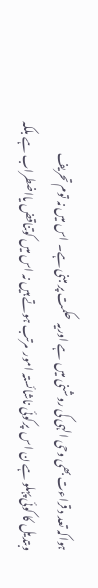ہواکہ تعد د قراءت بھی وحی الہی کی روشنی میں  ہے اوریہ  حکمت پر مبنی ہے۔ اس میں نہ توم تحریف  وبتدیل کا کوئی پہلو ہے ن اس  پرکوئی ناشائستہ امور  مرتب ہوتے ہیں نہ اس میں کوتناقض یااضطراب ہے بلکہ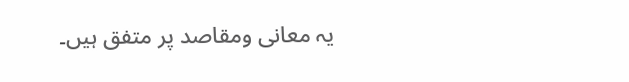یہ معانی ومقاصد پر متفق ہیں۔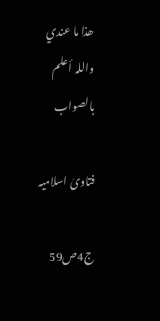ھذا ما عندي واللہ أعلم بالصواب

فتاویٰ اسلامیہ

ج4ص59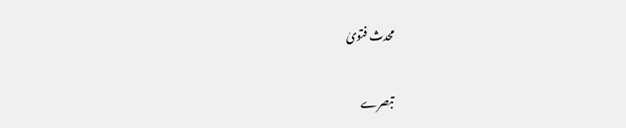محدث فتویٰ

تبصرے